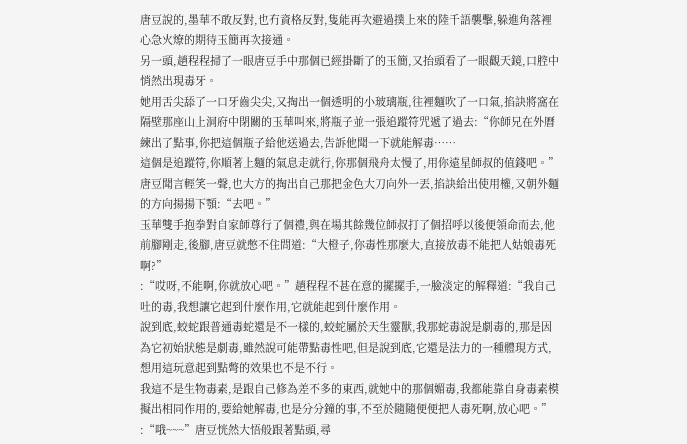唐豆說的,墨華不敢反對,也冇資格反對,隻能再次避過撲上來的陸千語襲擊,躲進角落裡心急火燎的期待玉簡再次接通。
另一頭,趙程程掃了一眼唐豆手中那個已經掛斷了的玉簡,又抬頭看了一眼觀天鏡,口腔中悄然出現毒牙。
她用舌尖舔了一口牙齒尖尖,又掏出一個透明的小玻璃瓶,往裡麵吹了一口氣,掐訣將窩在隔壁那座山上洞府中閉關的玉華叫來,將瓶子並一張追蹤符咒遞了過去:“你師兄在外曆練出了點事,你把這個瓶子給他送過去,告訴他聞一下就能解毒……
這個是追蹤符,你順著上麵的氣息走就行,你那個飛舟太慢了,用你遠星師叔的值錢吧。”
唐豆聞言輕笑一聲,也大方的掏出自己那把金色大刀向外一丟,掐訣給出使用權,又朝外麵的方向揚揚下顎:“去吧。”
玉華雙手抱拳對自家師尊行了個禮,與在場其餘幾位師叔打了個招呼以後便領命而去,他前腳剛走,後腳,唐豆就憋不住問道:“大橙子,你毒性那麼大,直接放毒不能把人姑娘毒死啊?”
:“哎呀,不能啊,你就放心吧。”趙程程不甚在意的擺擺手,一臉淡定的解釋道:“我自己吐的毒,我想讓它起到什麼作用,它就能起到什麼作用。
說到底,蛟蛇跟普通毒蛇還是不一樣的,蛟蛇屬於天生靈獸,我那蛇毒說是劇毒的,那是因為它初始狀態是劇毒,雖然說可能帶點毒性吧,但是說到底,它還是法力的一種體現方式,想用這玩意起到點彆的效果也不是不行。
我這不是生物毒素,是跟自己修為差不多的東西,就她中的那個媚毒,我都能靠自身毒素模擬出相同作用的,要給她解毒,也是分分鐘的事,不至於隨隨便便把人毒死啊,放心吧。”
:“哦~~~”唐豆恍然大悟般跟著點頭,尋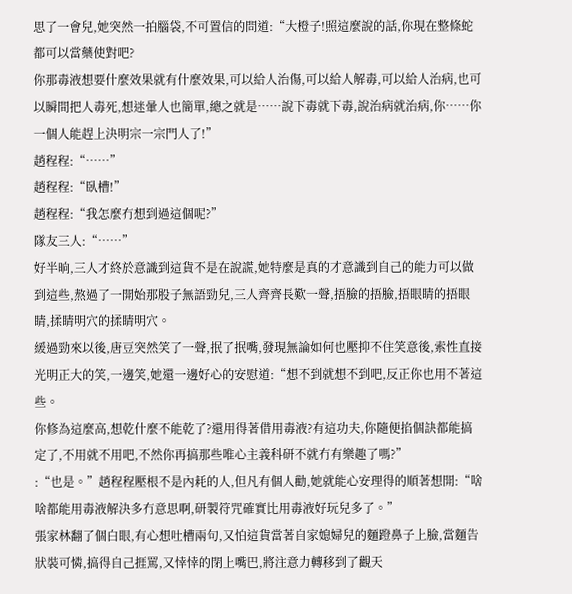思了一會兒,她突然一拍腦袋,不可置信的問道:“大橙子!照這麼說的話,你現在整條蛇都可以當藥使對吧?
你那毒液想要什麼效果就有什麼效果,可以給人治傷,可以給人解毒,可以給人治病,也可以瞬間把人毒死,想迷暈人也簡單,總之就是……說下毒就下毒,說治病就治病,你……你一個人能趕上決明宗一宗門人了!”
趙程程:“……”
趙程程:“臥槽!”
趙程程:“我怎麼冇想到過這個呢?”
隊友三人:“……”
好半晌,三人才終於意識到這貨不是在說謊,她特麼是真的才意識到自己的能力可以做到這些,熬過了一開始那股子無語勁兒,三人齊齊長歎一聲,捂臉的捂臉,捂眼睛的捂眼睛,揉睛明穴的揉睛明穴。
緩過勁來以後,唐豆突然笑了一聲,抿了抿嘴,發現無論如何也壓抑不住笑意後,索性直接光明正大的笑,一邊笑,她還一邊好心的安慰道:“想不到就想不到吧,反正你也用不著這些。
你修為這麼高,想乾什麼不能乾了?還用得著借用毒液?有這功夫,你隨便掐個訣都能搞定了,不用就不用吧,不然你再搞那些唯心主義科研不就冇有樂趣了嗎?”
:“也是。”趙程程壓根不是內耗的人,但凡有個人勸,她就能心安理得的順著想開:“啥啥都能用毒液解決多冇意思啊,研製符咒確實比用毒液好玩兒多了。”
張家林翻了個白眼,有心想吐槽兩句,又怕這貨當著自家媳婦兒的麵蹬鼻子上臉,當麵告狀裝可憐,搞得自己捱罵,又悻悻的閉上嘴巴,將注意力轉移到了觀天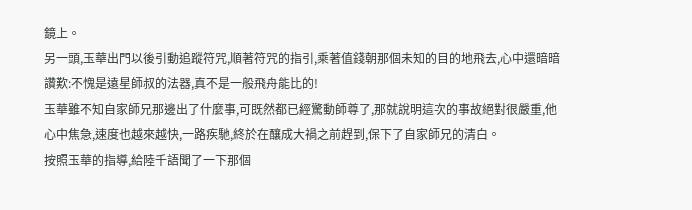鏡上。
另一頭,玉華出門以後引動追蹤符咒,順著符咒的指引,乘著值錢朝那個未知的目的地飛去,心中還暗暗讚歎:不愧是遠星師叔的法器,真不是一般飛舟能比的!
玉華雖不知自家師兄那邊出了什麼事,可既然都已經驚動師尊了,那就說明這次的事故絕對很嚴重,他心中焦急,速度也越來越快,一路疾馳,終於在釀成大禍之前趕到,保下了自家師兄的清白。
按照玉華的指導,給陸千語聞了一下那個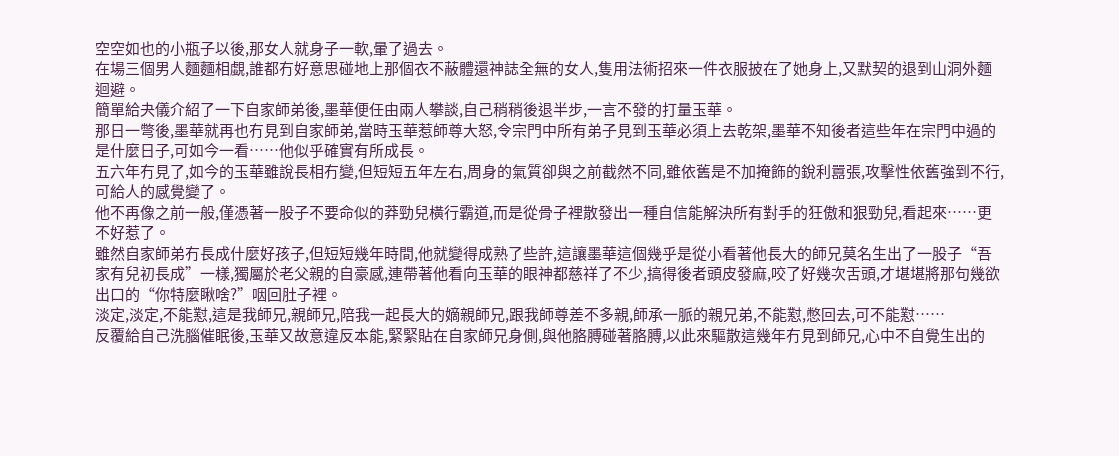空空如也的小瓶子以後,那女人就身子一軟,暈了過去。
在場三個男人麵麵相覷,誰都冇好意思碰地上那個衣不蔽體還神誌全無的女人,隻用法術招來一件衣服披在了她身上,又默契的退到山洞外麵迴避。
簡單給夬儀介紹了一下自家師弟後,墨華便任由兩人攀談,自己稍稍後退半步,一言不發的打量玉華。
那日一彆後,墨華就再也冇見到自家師弟,當時玉華惹師尊大怒,令宗門中所有弟子見到玉華必須上去乾架,墨華不知後者這些年在宗門中過的是什麼日子,可如今一看……他似乎確實有所成長。
五六年冇見了,如今的玉華雖說長相冇變,但短短五年左右,周身的氣質卻與之前截然不同,雖依舊是不加掩飾的銳利囂張,攻擊性依舊強到不行,可給人的感覺變了。
他不再像之前一般,僅憑著一股子不要命似的莽勁兒橫行霸道,而是從骨子裡散發出一種自信能解決所有對手的狂傲和狠勁兒,看起來……更不好惹了。
雖然自家師弟冇長成什麼好孩子,但短短幾年時間,他就變得成熟了些許,這讓墨華這個幾乎是從小看著他長大的師兄莫名生出了一股子“吾家有兒初長成”一樣,獨屬於老父親的自豪感,連帶著他看向玉華的眼神都慈祥了不少,搞得後者頭皮發麻,咬了好幾次舌頭,才堪堪將那句幾欲出口的“你特麼瞅啥?”咽回肚子裡。
淡定,淡定,不能懟,這是我師兄,親師兄,陪我一起長大的嫡親師兄,跟我師尊差不多親,師承一脈的親兄弟,不能懟,憋回去,可不能懟……
反覆給自己洗腦催眠後,玉華又故意違反本能,緊緊貼在自家師兄身側,與他胳膊碰著胳膊,以此來驅散這幾年冇見到師兄,心中不自覺生出的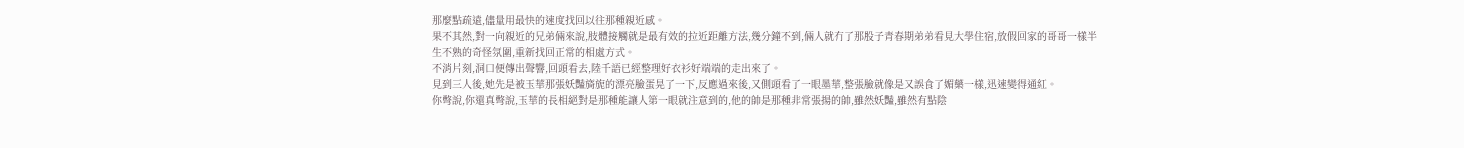那麼點疏遠,儘量用最快的速度找回以往那種親近感。
果不其然,對一向親近的兄弟倆來說,肢體接觸就是最有效的拉近距離方法,幾分鐘不到,倆人就冇了那股子青春期弟弟看見大學住宿,放假回家的哥哥一樣半生不熟的奇怪氛圍,重新找回正常的相處方式。
不消片刻,洞口便傳出聲響,回頭看去,陸千語已經整理好衣衫好端端的走出來了。
見到三人後,她先是被玉華那張妖豔旖旎的漂亮臉蛋晃了一下,反應過來後,又側頭看了一眼墨華,整張臉就像是又誤食了媚藥一樣,迅速變得通紅。
你彆說,你還真彆說,玉華的長相絕對是那種能讓人第一眼就注意到的,他的帥是那種非常張揚的帥,雖然妖豔,雖然有點陰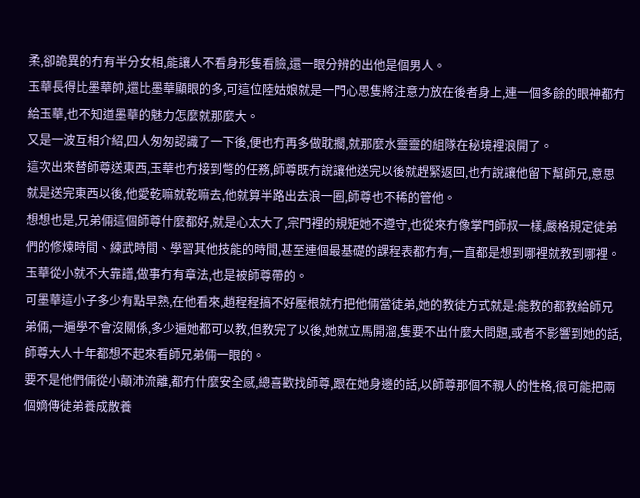柔,卻詭異的冇有半分女相,能讓人不看身形隻看臉,還一眼分辨的出他是個男人。
玉華長得比墨華帥,還比墨華顯眼的多,可這位陸姑娘就是一門心思隻將注意力放在後者身上,連一個多餘的眼神都冇給玉華,也不知道墨華的魅力怎麼就那麼大。
又是一波互相介紹,四人匆匆認識了一下後,便也冇再多做耽擱,就那麼水靈靈的組隊在秘境裡浪開了。
這次出來替師尊送東西,玉華也冇接到彆的任務,師尊既冇說讓他送完以後就趕緊返回,也冇說讓他留下幫師兄,意思就是送完東西以後,他愛乾嘛就乾嘛去,他就算半路出去浪一圈,師尊也不稀的管他。
想想也是,兄弟倆這個師尊什麼都好,就是心太大了,宗門裡的規矩她不遵守,也從來冇像掌門師叔一樣,嚴格規定徒弟們的修煉時間、練武時間、學習其他技能的時間,甚至連個最基礎的課程表都冇有,一直都是想到哪裡就教到哪裡。
玉華從小就不大靠譜,做事冇有章法,也是被師尊帶的。
可墨華這小子多少有點早熟,在他看來,趙程程搞不好壓根就冇把他倆當徒弟,她的教徒方式就是:能教的都教給師兄弟倆,一遍學不會沒關係,多少遍她都可以教,但教完了以後,她就立馬開溜,隻要不出什麼大問題,或者不影響到她的話,師尊大人十年都想不起來看師兄弟倆一眼的。
要不是他們倆從小顛沛流離,都冇什麼安全感,總喜歡找師尊,跟在她身邊的話,以師尊那個不親人的性格,很可能把兩個嫡傳徒弟養成散養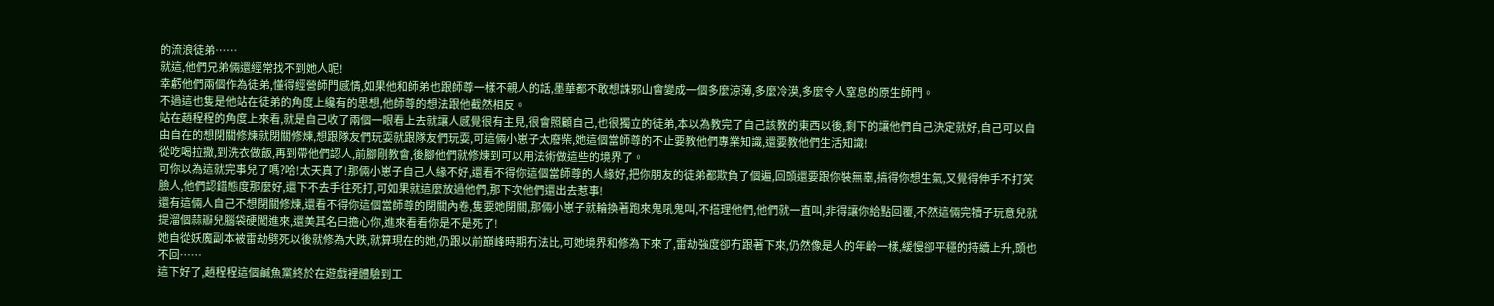的流浪徒弟……
就這,他們兄弟倆還經常找不到她人呢!
幸虧他們兩個作為徒弟,懂得經營師門感情,如果他和師弟也跟師尊一樣不親人的話,墨華都不敢想誅邪山會變成一個多麼涼薄,多麼冷漠,多麼令人窒息的原生師門。
不過這也隻是他站在徒弟的角度上纔有的思想,他師尊的想法跟他截然相反。
站在趙程程的角度上來看,就是自己收了兩個一眼看上去就讓人感覺很有主見,很會照顧自己,也很獨立的徒弟,本以為教完了自己該教的東西以後,剩下的讓他們自己決定就好,自己可以自由自在的想閉關修煉就閉關修煉,想跟隊友們玩耍就跟隊友們玩耍,可這倆小崽子太廢柴,她這個當師尊的不止要教他們專業知識,還要教他們生活知識!
從吃喝拉撒,到洗衣做飯,再到帶他們認人,前腳剛教會,後腳他們就修煉到可以用法術做這些的境界了。
可你以為這就完事兒了嗎?哈!太天真了!那倆小崽子自己人緣不好,還看不得你這個當師尊的人緣好,把你朋友的徒弟都欺負了個遍,回頭還要跟你裝無辜,搞得你想生氣,又覺得伸手不打笑臉人,他們認錯態度那麼好,還下不去手往死打,可如果就這麼放過他們,那下次他們還出去惹事!
還有這倆人自己不想閉關修煉,還看不得你這個當師尊的閉關內卷,隻要她閉關,那倆小崽子就輪換著跑來鬼吼鬼叫,不搭理他們,他們就一直叫,非得讓你給點回覆,不然這倆完犢子玩意兒就提溜個蒜瓣兒腦袋硬闖進來,還美其名曰擔心你,進來看看你是不是死了!
她自從妖魔副本被雷劫劈死以後就修為大跌,就算現在的她,仍跟以前巔峰時期冇法比,可她境界和修為下來了,雷劫強度卻冇跟著下來,仍然像是人的年齡一樣,緩慢卻平穩的持續上升,頭也不回……
這下好了,趙程程這個鹹魚黨終於在遊戲裡體驗到工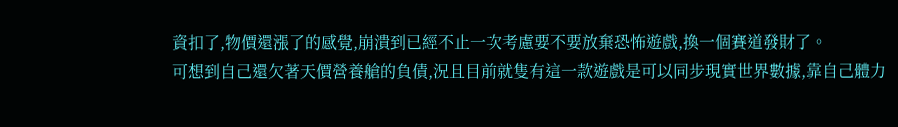資扣了,物價還漲了的感覺,崩潰到已經不止一次考慮要不要放棄恐怖遊戲,換一個賽道發財了。
可想到自己還欠著天價營養艙的負債,況且目前就隻有這一款遊戲是可以同步現實世界數據,靠自己體力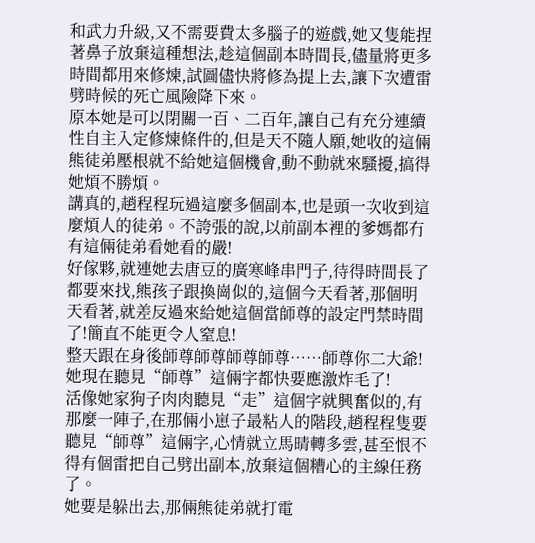和武力升級,又不需要費太多腦子的遊戲,她又隻能捏著鼻子放棄這種想法,趁這個副本時間長,儘量將更多時間都用來修煉,試圖儘快將修為提上去,讓下次遭雷劈時候的死亡風險降下來。
原本她是可以閉關一百、二百年,讓自己有充分連續性自主入定修煉條件的,但是天不隨人願,她收的這倆熊徒弟壓根就不給她這個機會,動不動就來騷擾,搞得她煩不勝煩。
講真的,趙程程玩過這麼多個副本,也是頭一次收到這麼煩人的徒弟。不誇張的說,以前副本裡的爹媽都冇有這倆徒弟看她看的嚴!
好傢夥,就連她去唐豆的廣寒峰串門子,待得時間長了都要來找,熊孩子跟換崗似的,這個今天看著,那個明天看著,就差反過來給她這個當師尊的設定門禁時間了!簡直不能更令人窒息!
整天跟在身後師尊師尊師尊師尊……師尊你二大爺!她現在聽見“師尊”這倆字都快要應激炸毛了!
活像她家狗子肉肉聽見“走”這個字就興奮似的,有那麼一陣子,在那倆小崽子最粘人的階段,趙程程隻要聽見“師尊”這倆字,心情就立馬晴轉多雲,甚至恨不得有個雷把自己劈出副本,放棄這個糟心的主線任務了。
她要是躲出去,那倆熊徒弟就打電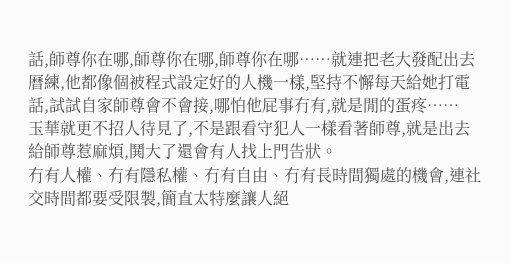話,師尊你在哪,師尊你在哪,師尊你在哪……就連把老大發配出去曆練,他都像個被程式設定好的人機一樣,堅持不懈每天給她打電話,試試自家師尊會不會接,哪怕他屁事冇有,就是閒的蛋疼……
玉華就更不招人待見了,不是跟看守犯人一樣看著師尊,就是出去給師尊惹麻煩,鬨大了還會有人找上門告狀。
冇有人權、冇有隱私權、冇有自由、冇有長時間獨處的機會,連社交時間都要受限製,簡直太特麼讓人絕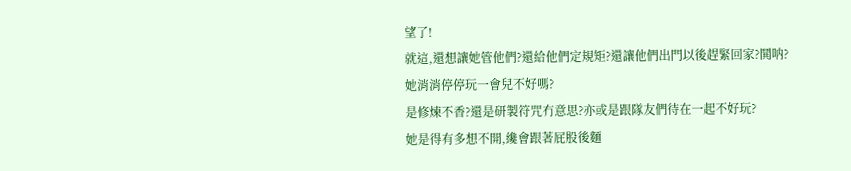望了!
就這,還想讓她管他們?還給他們定規矩?還讓他們出門以後趕緊回家?鬨呐?她消消停停玩一會兒不好嗎?
是修煉不香?還是研製符咒冇意思?亦或是跟隊友們待在一起不好玩?
她是得有多想不開,纔會跟著屁股後麵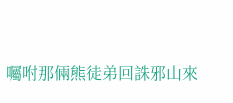囑咐那倆熊徒弟回誅邪山來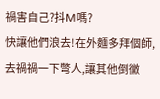禍害自己?抖M嗎?
快讓他們浪去!在外麵多拜個師,去禍禍一下彆人,讓其他倒黴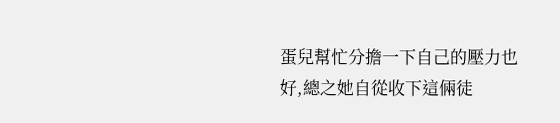蛋兒幫忙分擔一下自己的壓力也好,總之她自從收下這倆徒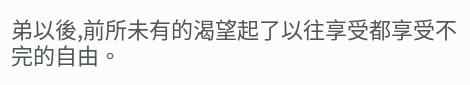弟以後,前所未有的渴望起了以往享受都享受不完的自由。